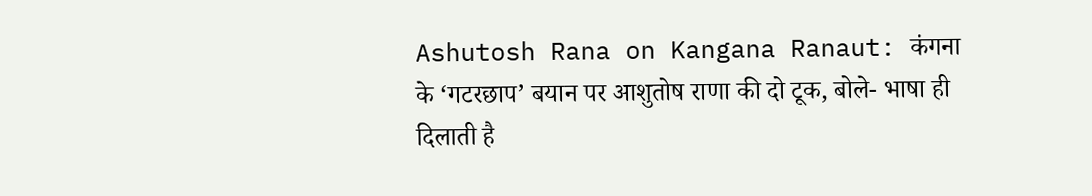Ashutosh Rana on Kangana Ranaut: कंगना के ‘गटरछाप’ बयान पर आशुतोष राणा की दो टूक, बोले- भाषा ही दिलाती है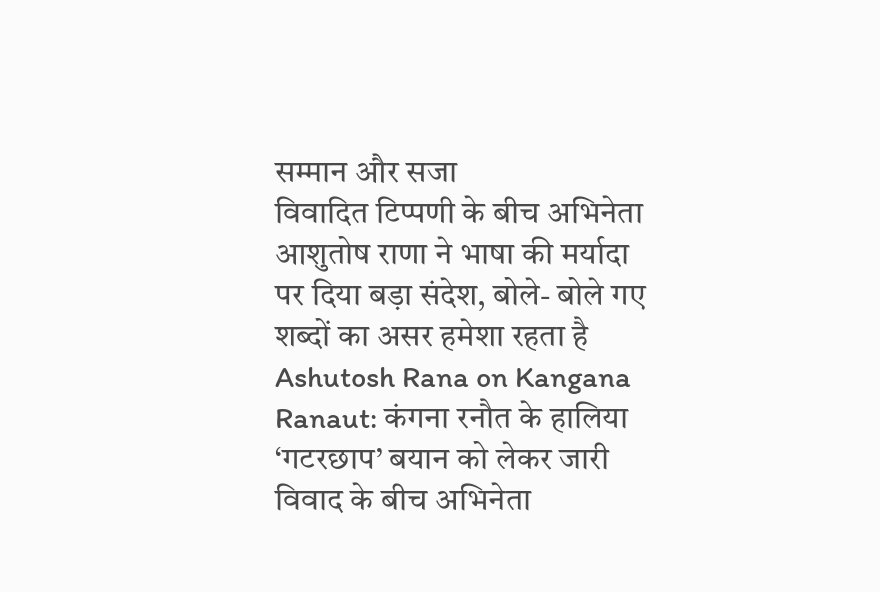सम्मान और सजा
विवादित टिप्पणी के बीच अभिनेता आशुतोष राणा ने भाषा की मर्यादा पर दिया बड़ा संदेश, बोले- बोले गए शब्दों का असर हमेशा रहता है
Ashutosh Rana on Kangana Ranaut: कंगना रनौत के हालिया ‘गटरछाप’ बयान को लेकर जारी विवाद के बीच अभिनेता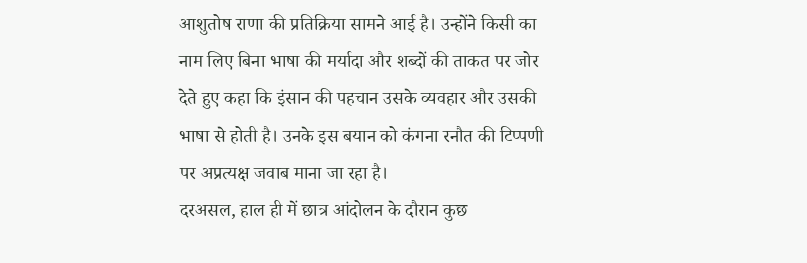आशुतोष राणा की प्रतिक्रिया सामने आई है। उन्होंने किसी का नाम लिए बिना भाषा की मर्यादा और शब्दों की ताकत पर जोर देते हुए कहा कि इंसान की पहचान उसके व्यवहार और उसकी भाषा से होती है। उनके इस बयान को कंगना रनौत की टिप्पणी पर अप्रत्यक्ष जवाब माना जा रहा है।
दरअसल, हाल ही में छात्र आंदोलन के दौरान कुछ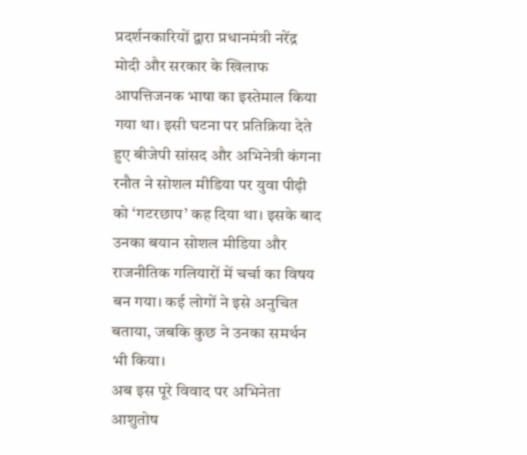प्रदर्शनकारियों द्वारा प्रधानमंत्री नरेंद्र मोदी और सरकार के खिलाफ आपत्तिजनक भाषा का इस्तेमाल किया गया था। इसी घटना पर प्रतिक्रिया देते हुए बीजेपी सांसद और अभिनेत्री कंगना रनौत ने सोशल मीडिया पर युवा पीढ़ी को ‘गटरछाप’ कह दिया था। इसके बाद उनका बयान सोशल मीडिया और राजनीतिक गलियारों में चर्चा का विषय बन गया। कई लोगों ने इसे अनुचित बताया, जबकि कुछ ने उनका समर्थन भी किया।
अब इस पूरे विवाद पर अभिनेता आशुतोष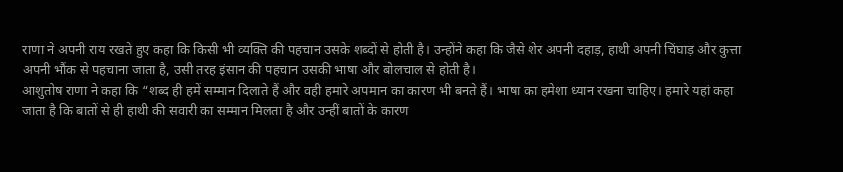राणा ने अपनी राय रखते हुए कहा कि किसी भी व्यक्ति की पहचान उसके शब्दों से होती है। उन्होंने कहा कि जैसे शेर अपनी दहाड़, हाथी अपनी चिंघाड़ और कुत्ता अपनी भौंक से पहचाना जाता है, उसी तरह इंसान की पहचान उसकी भाषा और बोलचाल से होती है।
आशुतोष राणा ने कहा कि “शब्द ही हमें सम्मान दिलाते हैं और वही हमारे अपमान का कारण भी बनते हैं। भाषा का हमेशा ध्यान रखना चाहिए। हमारे यहां कहा जाता है कि बातों से ही हाथी की सवारी का सम्मान मिलता है और उन्हीं बातों के कारण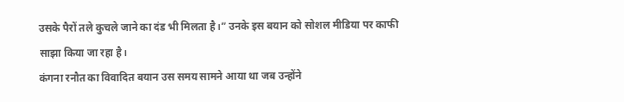उसके पैरों तले कुचले जाने का दंड भी मिलता है।” उनके इस बयान को सोशल मीडिया पर काफी साझा किया जा रहा है।
कंगना रनौत का विवादित बयान उस समय सामने आया था जब उन्होंने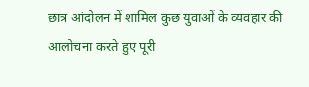छात्र आंदोलन में शामिल कुछ युवाओं के व्यवहार की आलोचना करते हुए पूरी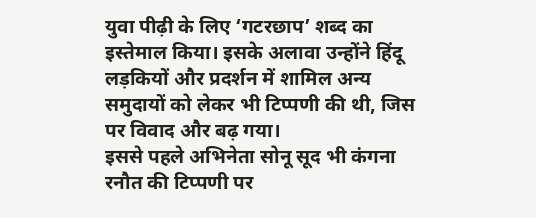युवा पीढ़ी के लिए ‘गटरछाप’ शब्द का इस्तेमाल किया। इसके अलावा उन्होंने हिंदू लड़कियों और प्रदर्शन में शामिल अन्य समुदायों को लेकर भी टिप्पणी की थी, जिस पर विवाद और बढ़ गया।
इससे पहले अभिनेता सोनू सूद भी कंगना रनौत की टिप्पणी पर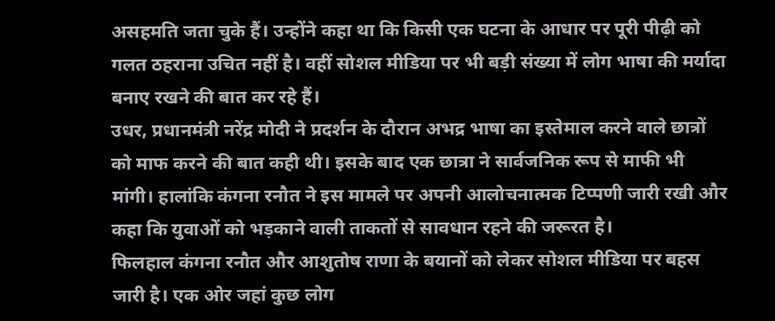असहमति जता चुके हैं। उन्होंने कहा था कि किसी एक घटना के आधार पर पूरी पीढ़ी को गलत ठहराना उचित नहीं है। वहीं सोशल मीडिया पर भी बड़ी संख्या में लोग भाषा की मर्यादा बनाए रखने की बात कर रहे हैं।
उधर, प्रधानमंत्री नरेंद्र मोदी ने प्रदर्शन के दौरान अभद्र भाषा का इस्तेमाल करने वाले छात्रों को माफ करने की बात कही थी। इसके बाद एक छात्रा ने सार्वजनिक रूप से माफी भी मांगी। हालांकि कंगना रनौत ने इस मामले पर अपनी आलोचनात्मक टिप्पणी जारी रखी और कहा कि युवाओं को भड़काने वाली ताकतों से सावधान रहने की जरूरत है।
फिलहाल कंगना रनौत और आशुतोष राणा के बयानों को लेकर सोशल मीडिया पर बहस जारी है। एक ओर जहां कुछ लोग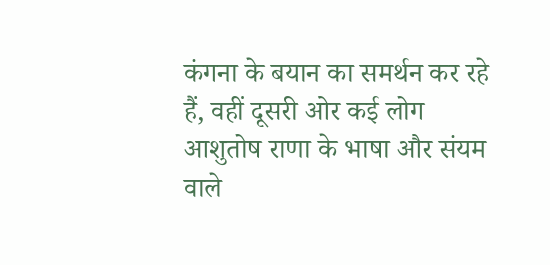कंगना के बयान का समर्थन कर रहे हैं, वहीं दूसरी ओर कई लोग आशुतोष राणा के भाषा और संयम वाले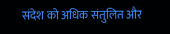संदेश को अधिक संतुलित और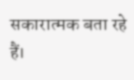सकारात्मक बता रहे हैं।